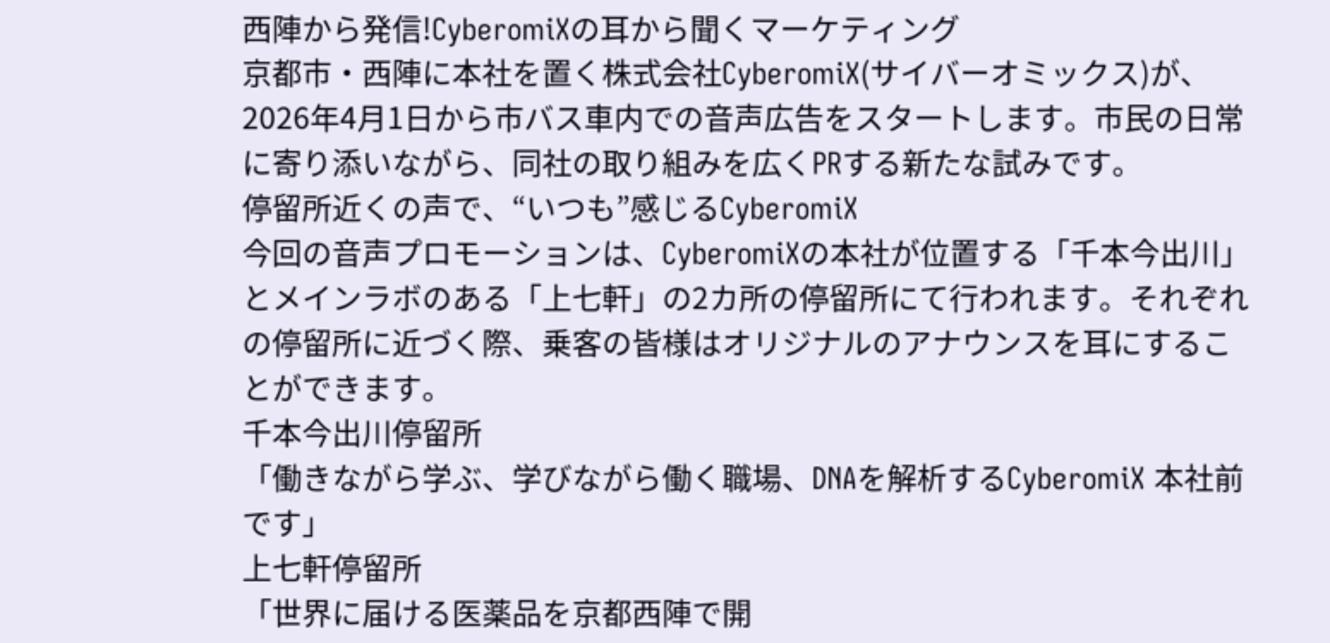西陣から発信!CyberomiXの耳から聞くマーケティング
京都市・西陣に本社を置く株式会社CyberomiX(サイバーオミックス)が、2026年4月1日から市バス車内での音声広告をスタートします。市民の日常に寄り添いながら、同社の取り組みを広くPRする新たな試みです。
停留所近くの声で、“いつも”感じるCyberomiX
今回の音声プロモーションは、CyberomiXの本社が位置する「千本今出川」とメインラボのある「上七軒」の2カ所の停留所にて行われます。それぞれの停留所に近づく際、乗客の皆様はオリジナルのアナウンスを耳にすることができます。
千本今出川停留所
「働きながら学ぶ、学びながら働く職場、DNAを解析するCyberomiX 本社前です」
上七軒停留所
「世界に届ける医薬品を京都西陣で開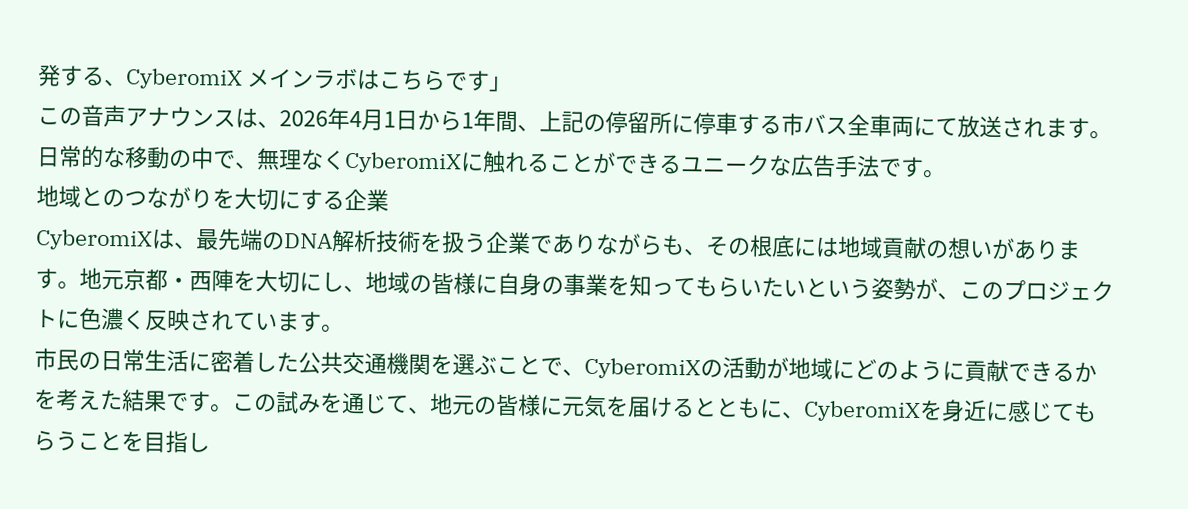発する、CyberomiX メインラボはこちらです」
この音声アナウンスは、2026年4月1日から1年間、上記の停留所に停車する市バス全車両にて放送されます。日常的な移動の中で、無理なくCyberomiXに触れることができるユニークな広告手法です。
地域とのつながりを大切にする企業
CyberomiXは、最先端のDNA解析技術を扱う企業でありながらも、その根底には地域貢献の想いがあります。地元京都・西陣を大切にし、地域の皆様に自身の事業を知ってもらいたいという姿勢が、このプロジェクトに色濃く反映されています。
市民の日常生活に密着した公共交通機関を選ぶことで、CyberomiXの活動が地域にどのように貢献できるかを考えた結果です。この試みを通じて、地元の皆様に元気を届けるとともに、CyberomiXを身近に感じてもらうことを目指し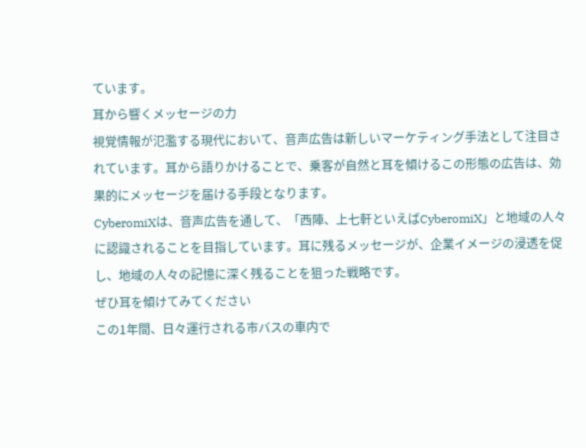ています。
耳から響くメッセージの力
視覚情報が氾濫する現代において、音声広告は新しいマーケティング手法として注目されています。耳から語りかけることで、乗客が自然と耳を傾けるこの形態の広告は、効果的にメッセージを届ける手段となります。
CyberomiXは、音声広告を通して、「西陣、上七軒といえばCyberomiX」と地域の人々に認識されることを目指しています。耳に残るメッセージが、企業イメージの浸透を促し、地域の人々の記憶に深く残ることを狙った戦略です。
ぜひ耳を傾けてみてください
この1年間、日々運行される市バスの車内で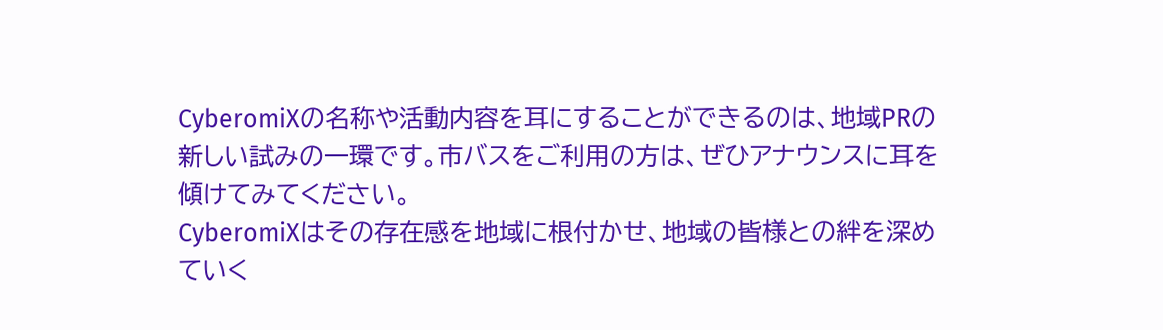CyberomiXの名称や活動内容を耳にすることができるのは、地域PRの新しい試みの一環です。市バスをご利用の方は、ぜひアナウンスに耳を傾けてみてください。
CyberomiXはその存在感を地域に根付かせ、地域の皆様との絆を深めていく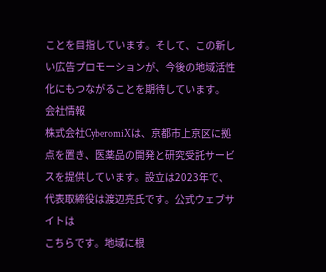ことを目指しています。そして、この新しい広告プロモーションが、今後の地域活性化にもつながることを期待しています。
会社情報
株式会社CyberomiXは、京都市上京区に拠点を置き、医薬品の開発と研究受託サービスを提供しています。設立は2023年で、代表取締役は渡辺亮氏です。公式ウェブサイトは
こちらです。地域に根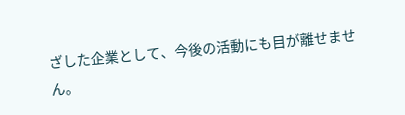ざした企業として、今後の活動にも目が離せません。